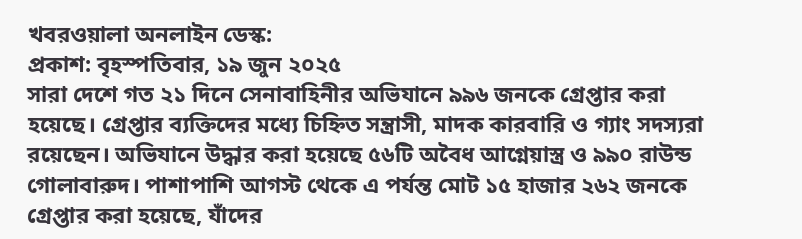খবরওয়ালা অনলাইন ডেস্ক:
প্রকাশ: বৃহস্পতিবার, ১৯ জুন ২০২৫
সারা দেশে গত ২১ দিনে সেনাবাহিনীর অভিযানে ৯৯৬ জনকে গ্রেপ্তার করা হয়েছে। গ্রেপ্তার ব্যক্তিদের মধ্যে চিহ্নিত সন্ত্রাসী, মাদক কারবারি ও গ্যাং সদস্যরা রয়েছেন। অভিযানে উদ্ধার করা হয়েছে ৫৬টি অবৈধ আগ্নেয়াস্ত্র ও ৯৯০ রাউন্ড গোলাবারুদ। পাশাপাশি আগস্ট থেকে এ পর্যন্ত মোট ১৫ হাজার ২৬২ জনকে গ্রেপ্তার করা হয়েছে, যাঁদের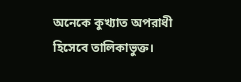অনেকে কুখ্যাত অপরাধী হিসেবে তালিকাভুক্ত।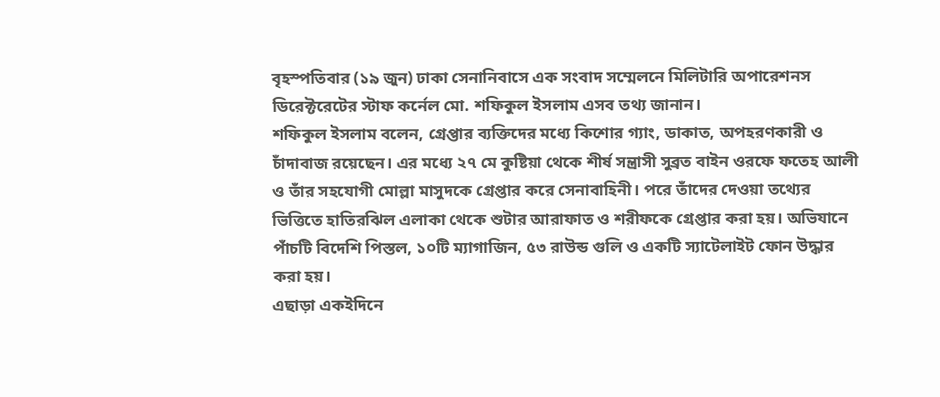বৃহস্পতিবার (১৯ জুন) ঢাকা সেনানিবাসে এক সংবাদ সম্মেলনে মিলিটারি অপারেশনস ডিরেক্টরেটের স্টাফ কর্নেল মো. শফিকুল ইসলাম এসব তথ্য জানান।
শফিকুল ইসলাম বলেন, গ্রেপ্তার ব্যক্তিদের মধ্যে কিশোর গ্যাং, ডাকাত, অপহরণকারী ও চাঁদাবাজ রয়েছেন। এর মধ্যে ২৭ মে কুষ্টিয়া থেকে শীর্ষ সন্ত্রাসী সুব্রত বাইন ওরফে ফতেহ আলী ও তাঁর সহযোগী মোল্লা মাসুদকে গ্রেপ্তার করে সেনাবাহিনী। পরে তাঁদের দেওয়া তথ্যের ভিত্তিতে হাতিরঝিল এলাকা থেকে শুটার আরাফাত ও শরীফকে গ্রেপ্তার করা হয়। অভিযানে পাঁচটি বিদেশি পিস্তল, ১০টি ম্যাগাজিন, ৫৩ রাউন্ড গুলি ও একটি স্যাটেলাইট ফোন উদ্ধার করা হয়।
এছাড়া একইদিনে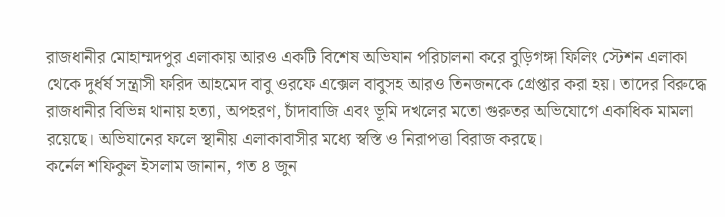রাজধানীর মোহাম্মদপুর এলাকায় আরও একটি বিশেষ অভিযান পরিচালনা করে বুড়িগঙ্গা ফিলিং স্টেশন এলাকা থেকে দুর্ধর্ষ সন্ত্রাসী ফরিদ আহমেদ বাবু ওরফে এক্সেল বাবুসহ আরও তিনজনকে গ্রেপ্তার করা হয়। তাদের বিরুদ্ধে রাজধানীর বিভিন্ন থানায় হত্যা, অপহরণ, চাঁদাবাজি এবং ভূমি দখলের মতো গুরুতর অভিযোগে একাধিক মামলা রয়েছে। অভিযানের ফলে স্থানীয় এলাকাবাসীর মধ্যে স্বস্তি ও নিরাপত্তা বিরাজ করছে।
কর্নেল শফিকুল ইসলাম জানান, গত ৪ জুন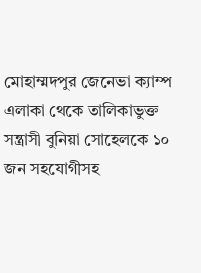মোহাম্মদপুর জেনেভা ক্যাম্প এলাকা থেকে তালিকাভুক্ত সন্ত্রাসী বুনিয়া সোহেলকে ১০ জন সহযোগীসহ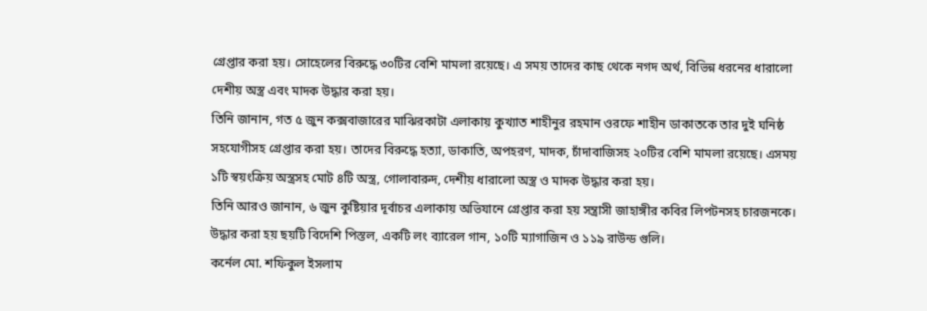গ্রেপ্তার করা হয়। সোহেলের বিরুদ্ধে ৩০টির বেশি মামলা রয়েছে। এ সময় তাদের কাছ থেকে নগদ অর্থ, বিভিন্ন ধরনের ধারালো দেশীয় অস্ত্র এবং মাদক উদ্ধার করা হয়।
তিনি জানান, গত ৫ জুন কক্সবাজারের মাঝিরকাটা এলাকায় কুখ্যাত শাহীনুর রহমান ওরফে শাহীন ডাকাতকে তার দুই ঘনিষ্ঠ সহযোগীসহ গ্রেপ্তার করা হয়। তাদের বিরুদ্ধে হত্যা, ডাকাতি, অপহরণ, মাদক, চাঁদাবাজিসহ ২০টির বেশি মামলা রয়েছে। এসময় ১টি স্বয়ংক্রিয় অস্ত্রসহ মোট ৪টি অস্ত্র, গোলাবারুদ, দেশীয় ধারালো অস্ত্র ও মাদক উদ্ধার করা হয়।
তিনি আরও জানান, ৬ জুন কুষ্টিয়ার দূর্বাচর এলাকায় অভিযানে গ্রেপ্তার করা হয় সন্ত্রাসী জাহাঙ্গীর কবির লিপটনসহ চারজনকে। উদ্ধার করা হয় ছয়টি বিদেশি পিস্তল, একটি লং ব্যারেল গান, ১০টি ম্যাগাজিন ও ১১৯ রাউন্ড গুলি।
কর্নেল মো. শফিকুল ইসলাম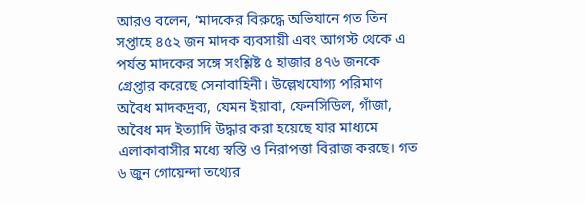আরও বলেন, ‘মাদকের বিরুদ্ধে অভিযানে গত তিন সপ্তাহে ৪৫২ জন মাদক ব্যবসায়ী এবং আগস্ট থেকে এ পর্যন্ত মাদকের সঙ্গে সংশ্লিষ্ট ৫ হাজার ৪৭৬ জনকে গ্রেপ্তার করেছে সেনাবাহিনী। উল্লেখযোগ্য পরিমাণ অবৈধ মাদকদ্রব্য, যেমন ইয়াবা, ফেনসিডিল, গাঁজা, অবৈধ মদ ইত্যাদি উদ্ধার করা হয়েছে যার মাধ্যমে এলাকাবাসীর মধ্যে স্বস্তি ও নিরাপত্তা বিরাজ করছে। গত ৬ জুন গোয়েন্দা তথ্যের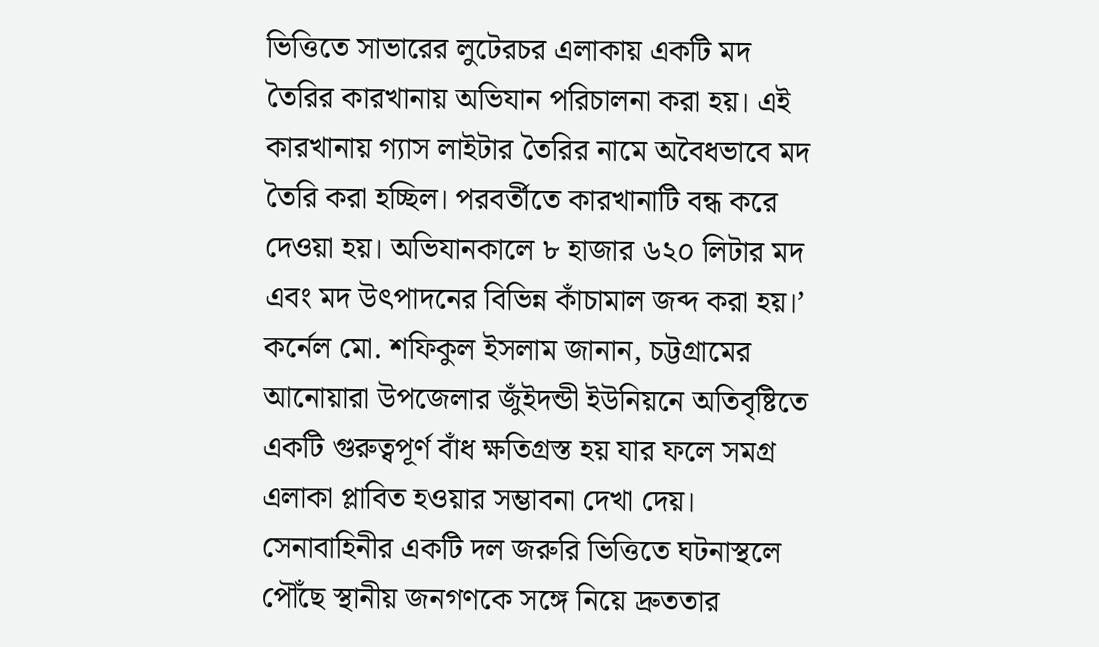ভিত্তিতে সাভারের লুটেরচর এলাকায় একটি মদ তৈরির কারখানায় অভিযান পরিচালনা করা হয়। এই কারখানায় গ্যাস লাইটার তৈরির নামে অবৈধভাবে মদ তৈরি করা হচ্ছিল। পরবর্তীতে কারখানাটি বন্ধ করে দেওয়া হয়। অভিযানকালে ৮ হাজার ৬২০ লিটার মদ এবং মদ উৎপাদনের বিভিন্ন কাঁচামাল জব্দ করা হয়।’
কর্নেল মো. শফিকুল ইসলাম জানান, চট্টগ্রামের আনোয়ারা উপজেলার জুঁইদন্ডী ইউনিয়নে অতিবৃষ্টিতে একটি গুরুত্বপূর্ণ বাঁধ ক্ষতিগ্রস্ত হয় যার ফলে সমগ্র এলাকা প্লাবিত হওয়ার সম্ভাবনা দেখা দেয়। সেনাবাহিনীর একটি দল জরুরি ভিত্তিতে ঘটনাস্থলে পৌঁছে স্থানীয় জনগণকে সঙ্গে নিয়ে দ্রুততার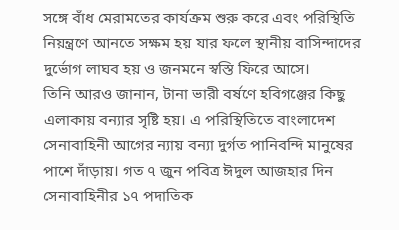সঙ্গে বাঁধ মেরামতের কার্যক্রম শুরু করে এবং পরিস্থিতি নিয়ন্ত্রণে আনতে সক্ষম হয় যার ফলে স্থানীয় বাসিন্দাদের দুর্ভোগ লাঘব হয় ও জনমনে স্বস্তি ফিরে আসে।
তিনি আরও জানান, টানা ভারী বর্ষণে হবিগঞ্জের কিছু এলাকায় বন্যার সৃষ্টি হয়। এ পরিস্থিতিতে বাংলাদেশ সেনাবাহিনী আগের ন্যায় বন্যা দুর্গত পানিবন্দি মানুষের পাশে দাঁড়ায়। গত ৭ জুন পবিত্র ঈদুল আজহার দিন সেনাবাহিনীর ১৭ পদাতিক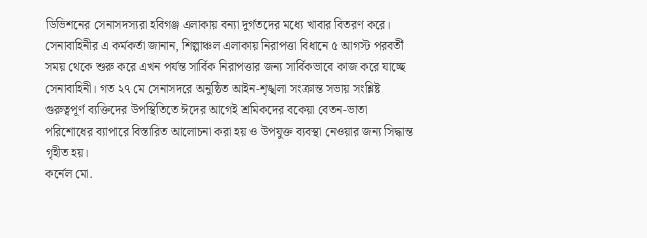ডিভিশনের সেনাসদস্যরা হবিগঞ্জ এলাকায় বন্যা দুর্গতদের মধ্যে খাবার বিতরণ করে।
সেনাবাহিনীর এ কর্মকর্তা জানান, শিল্পাঞ্চল এলাকায় নিরাপত্তা বিধানে ৫ আগস্ট পরবর্তী সময় থেকে শুরু করে এখন পর্যন্ত সার্বিক নিরাপত্তার জন্য সার্বিকভাবে কাজ করে যাচ্ছে সেনাবাহিনী। গত ২৭ মে সেনাসদরে অনুষ্ঠিত আইন-শৃঙ্খলা সংক্রান্ত সভায় সংশ্লিষ্ট গুরুত্বপূর্ণ ব্যক্তিদের উপস্থিতিতে ঈদের আগেই শ্রমিকদের বকেয়া বেতন-ভাতা পরিশোধের ব্যাপারে বিস্তারিত আলোচনা করা হয় ও উপযুক্ত ব্যবস্থা নেওয়ার জন্য সিদ্ধান্ত গৃহীত হয়।
কর্নেল মো.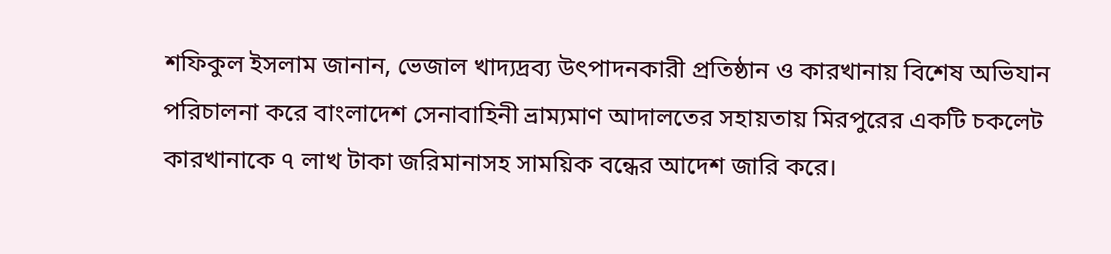শফিকুল ইসলাম জানান, ভেজাল খাদ্যদ্রব্য উৎপাদনকারী প্রতিষ্ঠান ও কারখানায় বিশেষ অভিযান পরিচালনা করে বাংলাদেশ সেনাবাহিনী ভ্রাম্যমাণ আদালতের সহায়তায় মিরপুরের একটি চকলেট কারখানাকে ৭ লাখ টাকা জরিমানাসহ সাময়িক বন্ধের আদেশ জারি করে।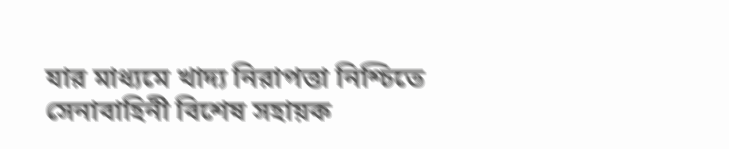যার মাধ্যমে খাদ্য নিরাপত্তা নিশ্চিতে সেনাবাহিনী বিশেষ সহায়ক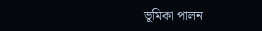ভূমিকা পালন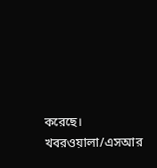করেছে।
খবরওয়ালা/এসআর